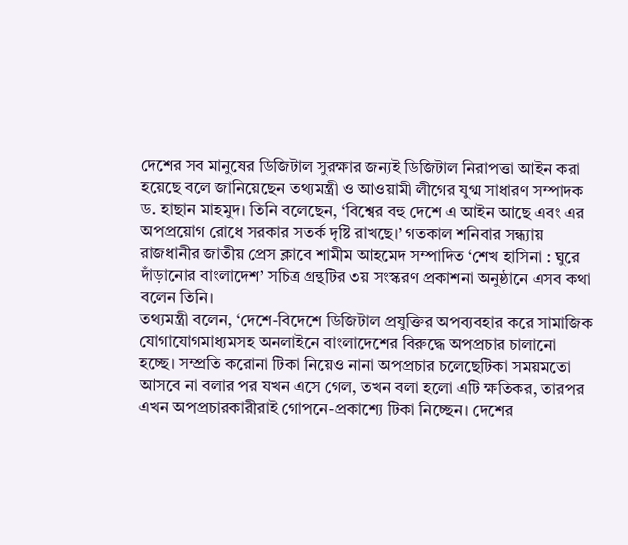দেশের সব মানুষের ডিজিটাল সুরক্ষার জন্যই ডিজিটাল নিরাপত্তা আইন করা হয়েছে বলে জানিয়েছেন তথ্যমন্ত্রী ও আওয়ামী লীগের যুগ্ম সাধারণ সম্পাদক ড. হাছান মাহমুদ। তিনি বলেছেন, ‘বিশ্বের বহু দেশে এ আইন আছে এবং এর অপপ্রয়োগ রোধে সরকার সতর্ক দৃষ্টি রাখছে।’ গতকাল শনিবার সন্ধ্যায় রাজধানীর জাতীয় প্রেস ক্লাবে শামীম আহমেদ সম্পাদিত ‘শেখ হাসিনা : ঘুরে দাঁড়ানোর বাংলাদেশ’ সচিত্র গ্রন্থটির ৩য় সংস্করণ প্রকাশনা অনুষ্ঠানে এসব কথা বলেন তিনি।
তথ্যমন্ত্রী বলেন, ‘দেশে-বিদেশে ডিজিটাল প্রযুক্তির অপব্যবহার করে সামাজিক যোগাযোগমাধ্যমসহ অনলাইনে বাংলাদেশের বিরুদ্ধে অপপ্রচার চালানো হচ্ছে। সম্প্রতি করোনা টিকা নিয়েও নানা অপপ্রচার চলেছেটিকা সময়মতো আসবে না বলার পর যখন এসে গেল, তখন বলা হলো এটি ক্ষতিকর, তারপর এখন অপপ্রচারকারীরাই গোপনে-প্রকাশ্যে টিকা নিচ্ছেন। দেশের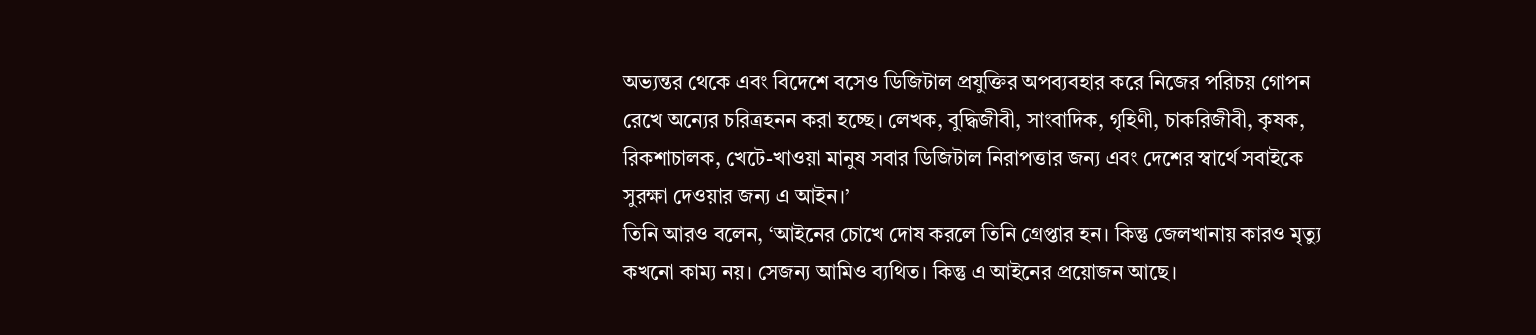অভ্যন্তর থেকে এবং বিদেশে বসেও ডিজিটাল প্রযুক্তির অপব্যবহার করে নিজের পরিচয় গোপন রেখে অন্যের চরিত্রহনন করা হচ্ছে। লেখক, বুদ্ধিজীবী, সাংবাদিক, গৃহিণী, চাকরিজীবী, কৃষক, রিকশাচালক, খেটে-খাওয়া মানুষ সবার ডিজিটাল নিরাপত্তার জন্য এবং দেশের স্বার্থে সবাইকে সুরক্ষা দেওয়ার জন্য এ আইন।’
তিনি আরও বলেন, ‘আইনের চোখে দোষ করলে তিনি গ্রেপ্তার হন। কিন্তু জেলখানায় কারও মৃত্যু কখনো কাম্য নয়। সেজন্য আমিও ব্যথিত। কিন্তু এ আইনের প্রয়োজন আছে।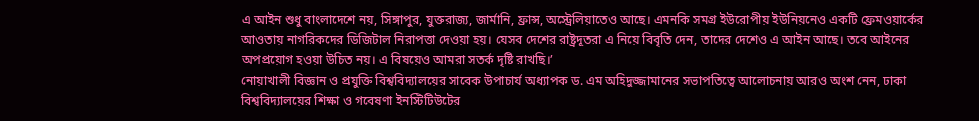এ আইন শুধু বাংলাদেশে নয়, সিঙ্গাপুর, যুক্তরাজ্য, জার্মানি, ফ্রান্স, অস্ট্রেলিয়াতেও আছে। এমনকি সমগ্র ইউরোপীয় ইউনিয়নেও একটি ফ্রেমওয়ার্কের আওতায় নাগরিকদের ডিজিটাল নিরাপত্তা দেওয়া হয়। যেসব দেশের রাষ্ট্রদূতরা এ নিয়ে বিবৃতি দেন, তাদের দেশেও এ আইন আছে। তবে আইনের অপপ্রয়োগ হওয়া উচিত নয়। এ বিষয়েও আমরা সতর্ক দৃষ্টি রাখছি।’
নোয়াখালী বিজ্ঞান ও প্রযুক্তি বিশ্ববিদ্যালয়ের সাবেক উপাচার্য অধ্যাপক ড. এম অহিদুজ্জামানের সভাপতিত্বে আলোচনায় আরও অংশ নেন, ঢাকা বিশ্ববিদ্যালয়ের শিক্ষা ও গবেষণা ইনস্টিটিউটের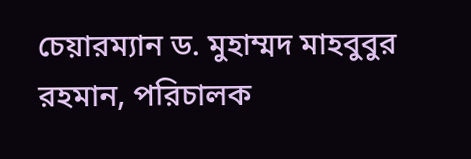চেয়ারম্যান ড. মুহাম্মদ মাহবুবুর রহমান, পরিচালক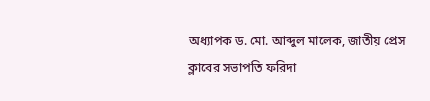অধ্যাপক ড. মো. আব্দুল মালেক, জাতীয় প্রেস ক্লাবের সভাপতি ফরিদা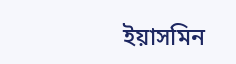ইয়াসমিন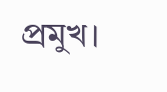প্রমুখ।